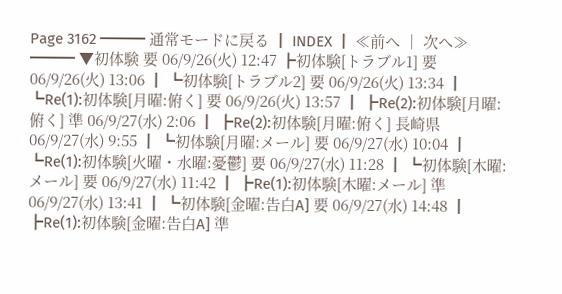Page 3162 ━━━ 通常モードに戻る ┃ INDEX ┃ ≪前へ │ 次へ≫ ━━━ ▼初体験 要 06/9/26(火) 12:47 ┣初体験[トラブル1] 要 06/9/26(火) 13:06 ┃ ┗初体験[トラブル2] 要 06/9/26(火) 13:34 ┃ ┗Re(1):初体験[月曜:俯く] 要 06/9/26(火) 13:57 ┃ ┣Re(2):初体験[月曜:俯く] 準 06/9/27(水) 2:06 ┃ ┣Re(2):初体験[月曜:俯く] 長崎県 06/9/27(水) 9:55 ┃ ┗初体験[月曜:メール] 要 06/9/27(水) 10:04 ┃ ┗Re(1):初体験[火曜・水曜:憂鬱] 要 06/9/27(水) 11:28 ┃ ┗初体験[木曜:メール] 要 06/9/27(水) 11:42 ┃ ┣Re(1):初体験[木曜:メール] 準 06/9/27(水) 13:41 ┃ ┗初体験[金曜:告白A] 要 06/9/27(水) 14:48 ┃ ┣Re(1):初体験[金曜:告白A] 準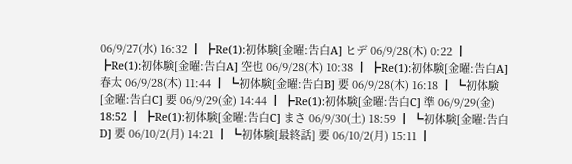06/9/27(水) 16:32 ┃ ┣Re(1):初体験[金曜:告白A] ヒデ 06/9/28(木) 0:22 ┃ ┣Re(1):初体験[金曜:告白A] 空也 06/9/28(木) 10:38 ┃ ┣Re(1):初体験[金曜:告白A] 春太 06/9/28(木) 11:44 ┃ ┗初体験[金曜:告白B] 要 06/9/28(木) 16:18 ┃ ┗初体験[金曜:告白C] 要 06/9/29(金) 14:44 ┃ ┣Re(1):初体験[金曜:告白C] 準 06/9/29(金) 18:52 ┃ ┣Re(1):初体験[金曜:告白C] まさ 06/9/30(土) 18:59 ┃ ┗初体験[金曜:告白D] 要 06/10/2(月) 14:21 ┃ ┗初体験[最終話] 要 06/10/2(月) 15:11 ┃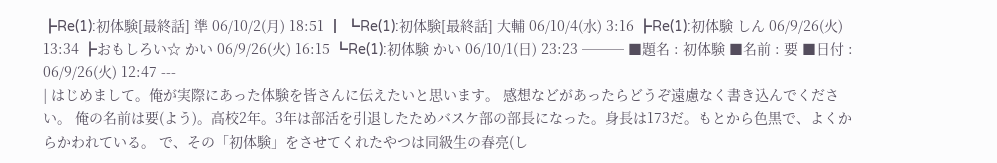┣Re(1):初体験[最終話] 準 06/10/2(月) 18:51 ┃ ┗Re(1):初体験[最終話] 大輔 06/10/4(水) 3:16 ┣Re(1):初体験 しん 06/9/26(火) 13:34 ┣おもしろい☆ かい 06/9/26(火) 16:15 ┗Re(1):初体験 かい 06/10/1(日) 23:23 ─── ■題名 : 初体験 ■名前 : 要 ■日付 : 06/9/26(火) 12:47 ---
| はじめまして。俺が実際にあった体験を皆さんに伝えたいと思います。 感想などがあったらどうぞ遠慮なく書き込んでください。 俺の名前は要(よう)。高校2年。3年は部活を引退したためバスケ部の部長になった。身長は173だ。もとから色黒で、よくからかわれている。 で、その「初体験」をさせてくれたやつは同級生の春亮(し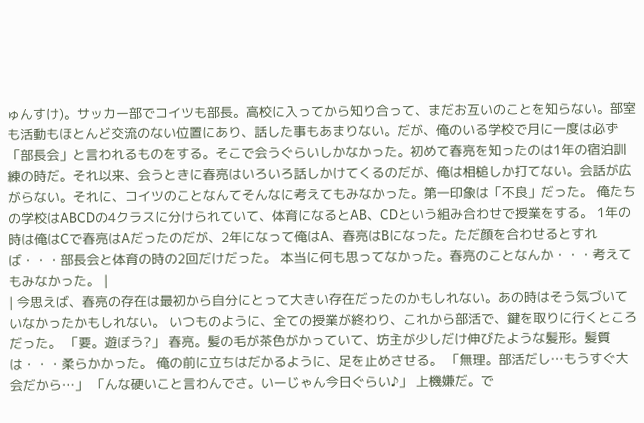ゅんすけ)。サッカー部でコイツも部長。高校に入ってから知り合って、まだお互いのことを知らない。部室も活動もほとんど交流のない位置にあり、話した事もあまりない。だが、俺のいる学校で月に一度は必ず「部長会」と言われるものをする。そこで会うぐらいしかなかった。初めて春亮を知ったのは1年の宿泊訓練の時だ。それ以来、会うときに春亮はいろいろ話しかけてくるのだが、俺は相槌しか打てない。会話が広がらない。それに、コイツのことなんてそんなに考えてもみなかった。第一印象は「不良」だった。 俺たちの学校はABCDの4クラスに分けられていて、体育になるとAB、CDという組み合わせで授業をする。 1年の時は俺はCで春亮はAだったのだが、2年になって俺はA、春亮はBになった。ただ顔を合わせるとすれば・・・部長会と体育の時の2回だけだった。 本当に何も思ってなかった。春亮のことなんか・・・考えてもみなかった。 |
| 今思えば、春亮の存在は最初から自分にとって大きい存在だったのかもしれない。あの時はそう気づいていなかったかもしれない。 いつものように、全ての授業が終わり、これから部活で、鍵を取りに行くところだった。 「要。遊ぼう?」 春亮。髪の毛が茶色がかっていて、坊主が少しだけ伸びたような髪形。髪質は・・・柔らかかった。 俺の前に立ちはだかるように、足を止めさせる。 「無理。部活だし…もうすぐ大会だから…」 「んな硬いこと言わんでさ。いーじゃん今日ぐらい♪」 上機嫌だ。で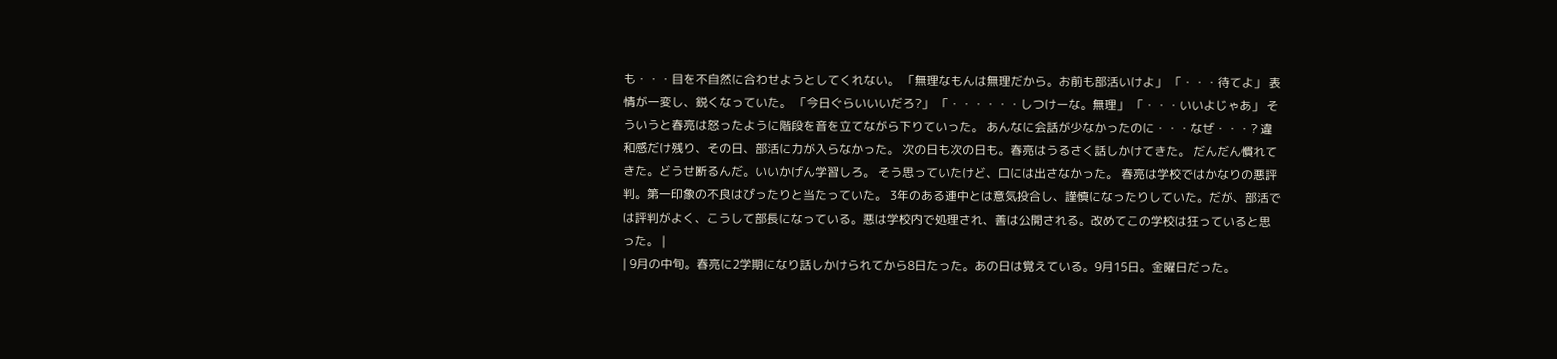も・・・目を不自然に合わせようとしてくれない。 「無理なもんは無理だから。お前も部活いけよ」 「・・・待てよ」 表情が一変し、鋭くなっていた。 「今日ぐらいいいだろ?」 「・・・・・・しつけーな。無理」 「・・・いいよじゃあ」 そういうと春亮は怒ったように階段を音を立てながら下りていった。 あんなに会話が少なかったのに・・・なぜ・・・? 違和感だけ残り、その日、部活に力が入らなかった。 次の日も次の日も。春亮はうるさく話しかけてきた。 だんだん慣れてきた。どうせ断るんだ。いいかげん学習しろ。 そう思っていたけど、口には出さなかった。 春亮は学校ではかなりの悪評判。第一印象の不良はぴったりと当たっていた。 3年のある連中とは意気投合し、謹慎になったりしていた。だが、部活では評判がよく、こうして部長になっている。悪は学校内で処理され、善は公開される。改めてこの学校は狂っていると思った。 |
| 9月の中旬。春亮に2学期になり話しかけられてから8日たった。あの日は覚えている。9月15日。金曜日だった。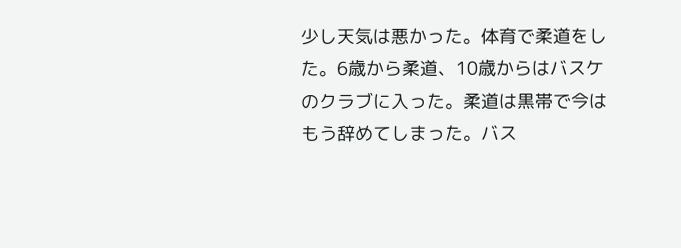少し天気は悪かった。体育で柔道をした。6歳から柔道、10歳からはバスケのクラブに入った。柔道は黒帯で今はもう辞めてしまった。バス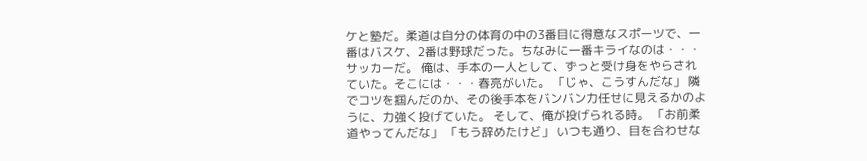ケと塾だ。柔道は自分の体育の中の3番目に得意なスポーツで、一番はバスケ、2番は野球だった。ちなみに一番キライなのは・・・サッカーだ。 俺は、手本の一人として、ずっと受け身をやらされていた。そこには・・・春亮がいた。 「じゃ、こうすんだな」 隣でコツを掴んだのか、その後手本をバンバン力任せに見えるかのように、力強く投げていた。 そして、俺が投げられる時。 「お前柔道やってんだな」 「もう辞めたけど」 いつも通り、目を合わせな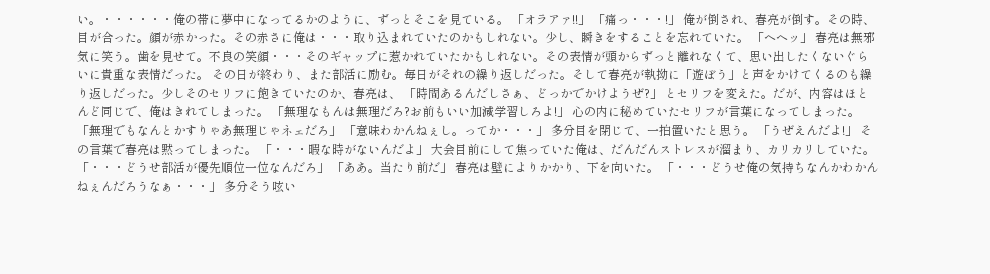い。・・・・・・俺の帯に夢中になってるかのように、ずっとそこを見ている。 「オラアァ!!」 「痛っ・・・!」 俺が倒され、春亮が倒す。その時、目が合った。顔が赤かった。その赤さに俺は・・・取り込まれていたのかもしれない。少し、瞬きをすることを忘れていた。 「ヘヘッ」 春亮は無邪気に笑う。歯を見せて。不良の笑顔・・・そのギャップに惹かれていたかもしれない。その表情が頭からずっと離れなくて、思い出したくないぐらいに貴重な表情だった。 その日が終わり、また部活に励む。毎日がそれの繰り返しだった。そして春亮が執拗に「遊ぼう」と声をかけてくるのも繰り返しだった。少しそのセリフに飽きていたのか、春亮は、 「時間あるんだしさぁ、どっかでかけようぜ?」 とセリフを変えた。だが、内容はほとんど同じで、俺はきれてしまった。 「無理なもんは無理だろ?お前もいい加減学習しろよ!」 心の内に秘めていたセリフが言葉になってしまった。 「無理でもなんとかすりゃあ無理じゃネェだろ」 「意味わかんねぇし。ってか・・・」 多分目を閉じて、一拍置いたと思う。 「うぜえんだよ!」 その言葉で春亮は黙ってしまった。 「・・・暇な時がないんだよ」 大会目前にして焦っていた俺は、だんだんストレスが溜まり、カリカリしていた。 「・・・どうせ部活が優先順位一位なんだろ」 「ああ。当たり前だ」 春亮は壁によりかかり、下を向いた。 「・・・どうせ俺の気持ちなんかわかんねぇんだろうなぁ・・・」 多分そう呟い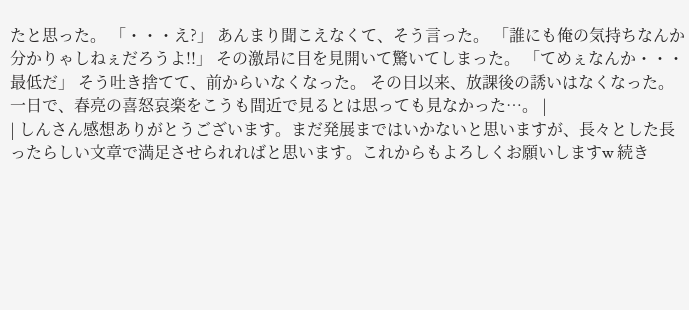たと思った。 「・・・え?」 あんまり聞こえなくて、そう言った。 「誰にも俺の気持ちなんか分かりゃしねぇだろうよ!!」 その激昂に目を見開いて驚いてしまった。 「てめぇなんか・・・最低だ」 そう吐き捨てて、前からいなくなった。 その日以来、放課後の誘いはなくなった。 一日で、春亮の喜怒哀楽をこうも間近で見るとは思っても見なかった…。 |
| しんさん感想ありがとうございます。まだ発展まではいかないと思いますが、長々とした長ったらしい文章で満足させられればと思います。これからもよろしくお願いしますw 続き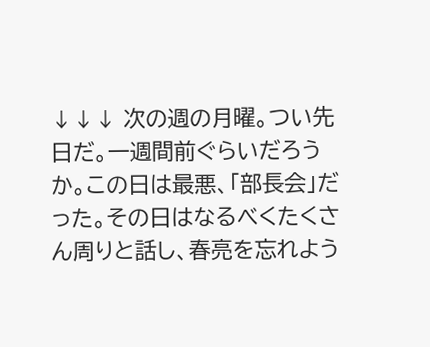↓↓↓ 次の週の月曜。つい先日だ。一週間前ぐらいだろうか。この日は最悪、「部長会」だった。その日はなるべくたくさん周りと話し、春亮を忘れよう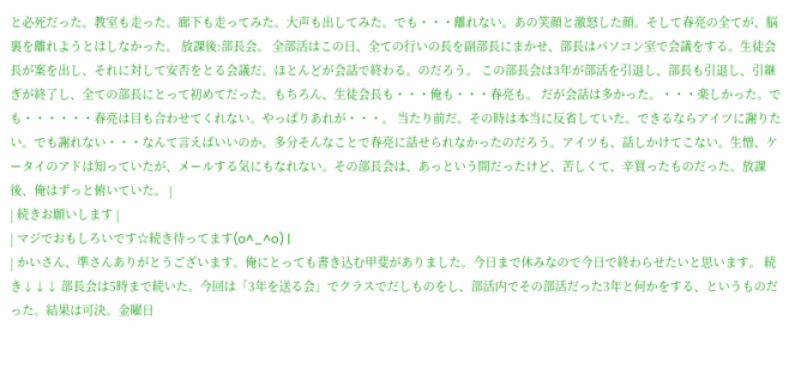と必死だった。教室も走った。廊下も走ってみた。大声も出してみた。でも・・・離れない。あの笑顔と激怒した顔。そして春亮の全てが、脳裏を離れようとはしなかった。 放課後:部長会。 全部活はこの日、全ての行いの長を副部長にまかせ、部長はパソコン室で会議をする。生徒会長が案を出し、それに対して安否をとる会議だ。ほとんどが会話で終わる。のだろう。 この部長会は3年が部活を引退し、部長も引退し、引継ぎが終了し、全ての部長にとって初めてだった。もちろん、生徒会長も・・・俺も・・・春亮も。 だが会話は多かった。・・・楽しかった。でも・・・・・・春亮は目も合わせてくれない。やっぱりあれが・・・。 当たり前だ。その時は本当に反省していた。できるならアイツに謝りたい。でも謝れない・・・なんて言えばいいのか。多分そんなことで春亮に話せられなかったのだろう。アイツも、話しかけてこない。生憎、ケータイのアドは知っていたが、メールする気にもなれない。その部長会は、あっという間だったけど、苦しくて、辛買ったものだった。放課後、俺はずっと俯いていた。 |
| 続きお願いします |
| マジでおもしろいです☆続き待ってます(o^_^o) |
| かいさん、準さんありがとうございます。俺にとっても書き込む甲斐がありました。今日まで休みなので今日で終わらせたいと思います。 続き↓↓↓ 部長会は5時まで続いた。今回は「3年を送る会」でクラスでだしものをし、部活内でその部活だった3年と何かをする、というものだった。結果は可決。金曜日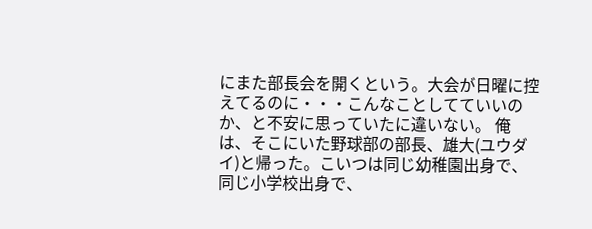にまた部長会を開くという。大会が日曜に控えてるのに・・・こんなことしてていいのか、と不安に思っていたに違いない。 俺は、そこにいた野球部の部長、雄大(ユウダイ)と帰った。こいつは同じ幼稚園出身で、同じ小学校出身で、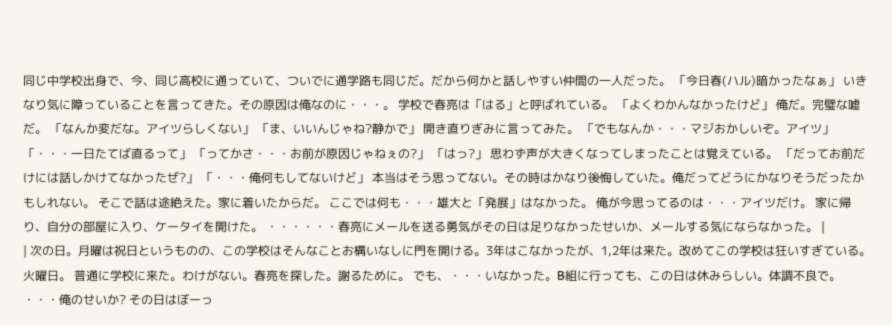同じ中学校出身で、今、同じ高校に通っていて、ついでに通学路も同じだ。だから何かと話しやすい仲間の一人だった。 「今日春(ハル)暗かったなぁ」 いきなり気に障っていることを言ってきた。その原因は俺なのに・・・。 学校で春亮は「はる」と呼ばれている。 「よくわかんなかったけど」 俺だ。完璧な嘘だ。 「なんか変だな。アイツらしくない」 「ま、いいんじゃね?静かで」 開き直りぎみに言ってみた。 「でもなんか・・・マジおかしいぞ。アイツ」 「・・・一日たてば直るって」 「ってかさ・・・お前が原因じゃねぇの?」 「はっ?」 思わず声が大きくなってしまったことは覚えている。 「だってお前だけには話しかけてなかったぜ?」 「・・・俺何もしてないけど」 本当はそう思ってない。その時はかなり後悔していた。俺だってどうにかなりそうだったかもしれない。 そこで話は途絶えた。家に着いたからだ。 ここでは何も・・・雄大と「発展」はなかった。 俺が今思ってるのは・・・アイツだけ。 家に帰り、自分の部屋に入り、ケータイを開けた。 ・・・・・・春亮にメールを送る勇気がその日は足りなかったせいか、メールする気にならなかった。 |
| 次の日。月曜は祝日というものの、この学校はそんなことお構いなしに門を開ける。3年はこなかったが、1,2年は来た。改めてこの学校は狂いすぎている。 火曜日。 普通に学校に来た。わけがない。春亮を探した。謝るために。 でも、・・・いなかった。B組に行っても、この日は休みらしい。体調不良で。 ・・・俺のせいか? その日はぼーっ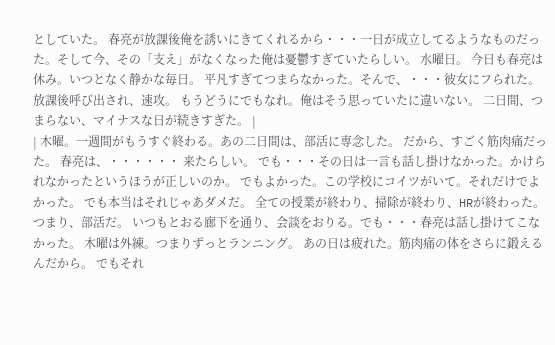としていた。 春亮が放課後俺を誘いにきてくれるから・・・一日が成立してるようなものだった。そして今、その「支え」がなくなった俺は憂鬱すぎていたらしい。 水曜日。 今日も春亮は休み。いつとなく静かな毎日。 平凡すぎてつまらなかった。そんで、・・・彼女にフられた。 放課後呼び出され、速攻。 もうどうにでもなれ。俺はそう思っていたに違いない。 二日間、つまらない、マイナスな日が続きすぎた。 |
| 木曜。一週間がもうすぐ終わる。あの二日間は、部活に専念した。 だから、すごく筋肉痛だった。 春亮は、・・・・・・ 来たらしい。 でも・・・その日は一言も話し掛けなかった。かけられなかったというほうが正しいのか。 でもよかった。この学校にコイツがいて。それだけでよかった。 でも本当はそれじゃあダメだ。 全ての授業が終わり、掃除が終わり、HRが終わった。 つまり、部活だ。 いつもとおる廊下を通り、会談をおりる。でも・・・春亮は話し掛けてこなかった。 木曜は外練。つまりずっとランニング。 あの日は疲れた。筋肉痛の体をさらに鍛えるんだから。 でもそれ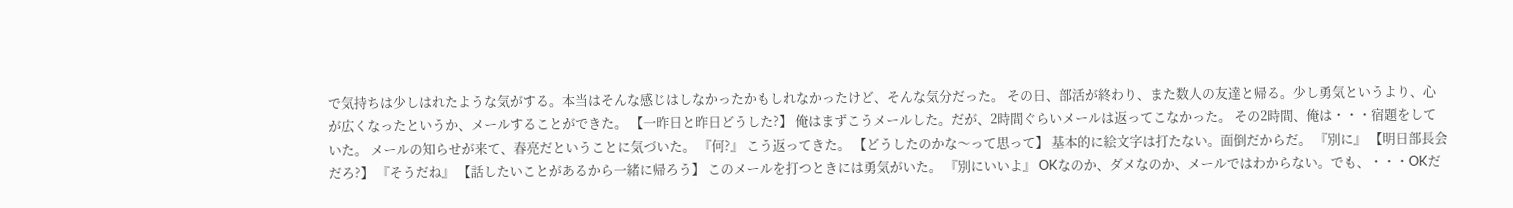で気持ちは少しはれたような気がする。本当はそんな感じはしなかったかもしれなかったけど、そんな気分だった。 その日、部活が終わり、また数人の友達と帰る。少し勇気というより、心が広くなったというか、メールすることができた。 【一昨日と昨日どうした?】 俺はまずこうメールした。だが、2時間ぐらいメールは返ってこなかった。 その2時間、俺は・・・宿題をしていた。 メールの知らせが来て、春亮だということに気づいた。 『何?』 こう返ってきた。 【どうしたのかな〜って思って】 基本的に絵文字は打たない。面倒だからだ。 『別に』 【明日部長会だろ?】 『そうだね』 【話したいことがあるから一緒に帰ろう】 このメールを打つときには勇気がいた。 『別にいいよ』 OKなのか、ダメなのか、メールではわからない。でも、・・・OKだ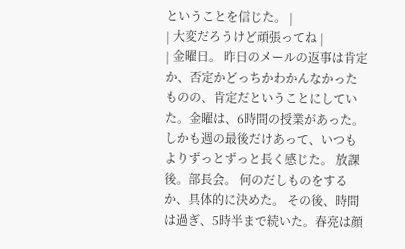ということを信じた。 |
| 大変だろうけど頑張ってね |
| 金曜日。 昨日のメールの返事は肯定か、否定かどっちかわかんなかったものの、肯定だということにしていた。金曜は、6時間の授業があった。しかも週の最後だけあって、いつもよりずっとずっと長く感じた。 放課後。部長会。 何のだしものをするか、具体的に決めた。 その後、時間は過ぎ、5時半まで続いた。春亮は顔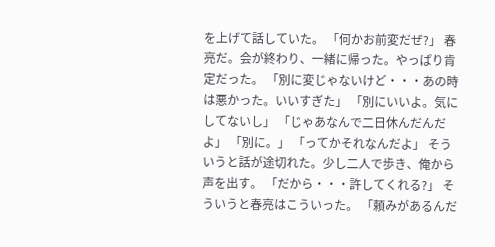を上げて話していた。 「何かお前変だぜ?」 春亮だ。会が終わり、一緒に帰った。やっぱり肯定だった。 「別に変じゃないけど・・・あの時は悪かった。いいすぎた」 「別にいいよ。気にしてないし」 「じゃあなんで二日休んだんだよ」 「別に。」 「ってかそれなんだよ」 そういうと話が途切れた。少し二人で歩き、俺から声を出す。 「だから・・・許してくれる?」 そういうと春亮はこういった。 「頼みがあるんだ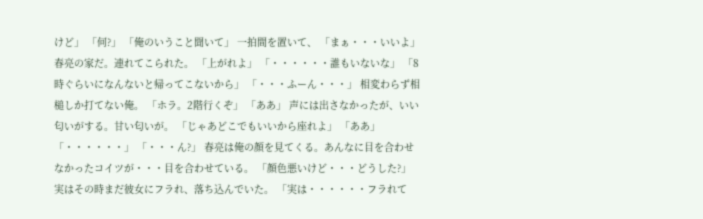けど」 「何?」 「俺のいうこと聞いて」 一拍間を置いて、 「まぁ・・・いいよ」 春亮の家だ。連れてこられた。 「上がれよ」 「・・・・・・誰もいないな」 「8時ぐらいになんないと帰ってこないから」 「・・・ふーん・・・」 相変わらず相槌しか打てない俺。 「ホラ。2階行くぞ」 「ああ」 声には出さなかったが、いい匂いがする。甘い匂いが。 「じゃあどこでもいいから座れよ」 「ああ」 「・・・・・・」 「・・・ん?」 春亮は俺の顔を見てくる。あんなに目を合わせなかったコイツが・・・目を合わせている。 「顔色悪いけど・・・どうした?」 実はその時まだ彼女にフラれ、落ち込んでいた。 「実は・・・・・・フラれて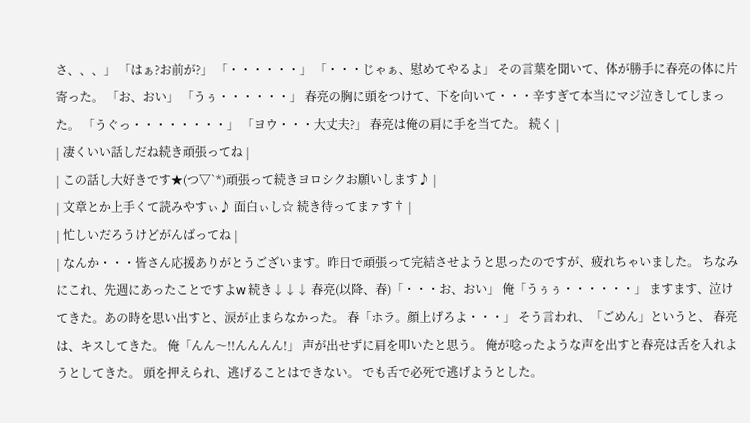さ、、、」 「はぁ?お前が?」 「・・・・・・」 「・・・じゃぁ、慰めてやるよ」 その言葉を聞いて、体が勝手に春亮の体に片寄った。 「お、おい」 「うぅ・・・・・・」 春亮の胸に頭をつけて、下を向いて・・・辛すぎて本当にマジ泣きしてしまった。 「うぐっ・・・・・・・・」 「ヨウ・・・大丈夫?」 春亮は俺の肩に手を当てた。 続く |
| 凄くいい話しだね続き頑張ってね |
| この話し大好きです★(つ▽`*)頑張って続きヨロシクお願いします♪ |
| 文章とか上手くて読みやすぃ♪ 面白ぃし☆ 続き待ってまァす† |
| 忙しいだろうけどがんばってね |
| なんか・・・皆さん応援ありがとうございます。昨日で頑張って完結させようと思ったのですが、疲れちゃいました。 ちなみにこれ、先週にあったことですよw 続き↓↓↓ 春亮(以降、春)「・・・お、おい」 俺「うぅぅ・・・・・・」 ますます、泣けてきた。あの時を思い出すと、涙が止まらなかった。 春「ホラ。顔上げろよ・・・」 そう言われ、「ごめん」というと、 春亮は、キスしてきた。 俺「んん〜!!んんんん!」 声が出せずに肩を叩いたと思う。 俺が唸ったような声を出すと春亮は舌を入れようとしてきた。 頭を押えられ、逃げることはできない。 でも舌で必死で逃げようとした。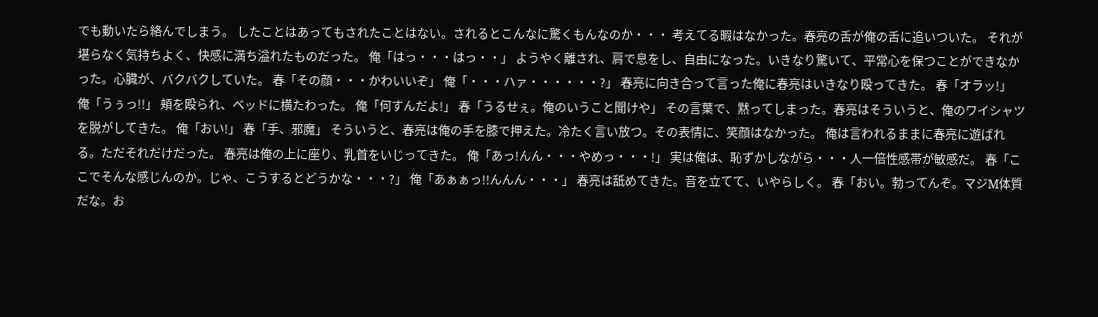でも動いたら絡んでしまう。 したことはあってもされたことはない。されるとこんなに驚くもんなのか・・・ 考えてる暇はなかった。春亮の舌が俺の舌に追いついた。 それが堪らなく気持ちよく、快感に満ち溢れたものだった。 俺「はっ・・・はっ・・」 ようやく離され、肩で息をし、自由になった。いきなり驚いて、平常心を保つことができなかった。心臓が、バクバクしていた。 春「その顔・・・かわいいぞ」 俺「・・・ハァ・・・・・・?」 春亮に向き合って言った俺に春亮はいきなり殴ってきた。 春「オラッ!」 俺「うぅっ!!」 頬を殴られ、ベッドに横たわった。 俺「何すんだよ!」 春「うるせぇ。俺のいうこと聞けや」 その言葉で、黙ってしまった。春亮はそういうと、俺のワイシャツを脱がしてきた。 俺「おい!」 春「手、邪魔」 そういうと、春亮は俺の手を膝で押えた。冷たく言い放つ。その表情に、笑顔はなかった。 俺は言われるままに春亮に遊ばれる。ただそれだけだった。 春亮は俺の上に座り、乳首をいじってきた。 俺「あっ!んん・・・やめっ・・・!」 実は俺は、恥ずかしながら・・・人一倍性感帯が敏感だ。 春「ここでそんな感じんのか。じゃ、こうするとどうかな・・・?」 俺「あぁぁっ!!んんん・・・」 春亮は舐めてきた。音を立てて、いやらしく。 春「おい。勃ってんぞ。マジM体質だな。お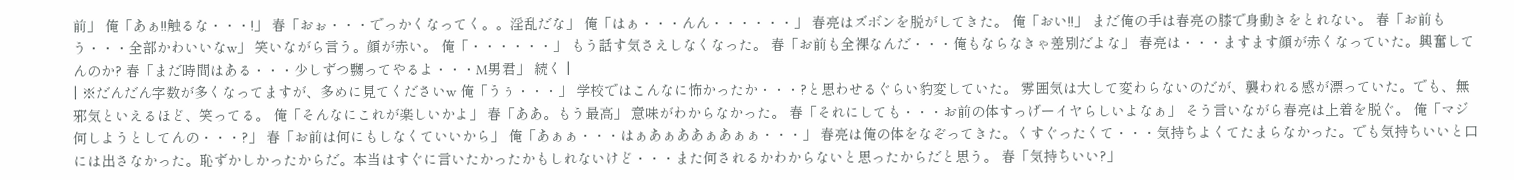前」 俺「あぁ!!触るな・・・!」 春「おぉ・・・でっかくなってく。。淫乱だな」 俺「はぁ・・・んん・・・・・・」 春亮はズボンを脱がしてきた。 俺「おい!!」 まだ俺の手は春亮の膝で身動きをとれない。 春「お前もう・・・全部かわいいなw」 笑いながら言う。顔が赤い。 俺「・・・・・・」 もう話す気さえしなくなった。 春「お前も全裸なんだ・・・俺もならなきゃ差別だよな」 春亮は・・・ますます顔が赤くなっていた。興奮してんのか? 春「まだ時間はある・・・少しずつ嬲ってやるよ・・・M男君」 続く |
| ※だんだん字数が多くなってますが、多めに見てくださいw 俺「うぅ・・・」 学校ではこんなに怖かったか・・・?と思わせるぐらい豹変していた。 雰囲気は大して変わらないのだが、襲われる感が漂っていた。でも、無邪気といえるほど、笑ってる。 俺「そんなにこれが楽しいかよ」 春「ああ。もう最高」 意味がわからなかった。 春「それにしても・・・お前の体すっげーイヤらしいよなぁ」 そう言いながら春亮は上着を脱ぐ。 俺「マジ何しようとしてんの・・・?」 春「お前は何にもしなくていいから」 俺「あぁぁ・・・はぁあぁああぁあぁぁ・・・」 春亮は俺の体をなぞってきた。くすぐったくて・・・気持ちよくてたまらなかった。でも気持ちいいと口には出さなかった。恥ずかしかったからだ。本当はすぐに言いたかったかもしれないけど・・・また何されるかわからないと思ったからだと思う。 春「気持ちいい?」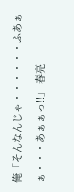俺「そんなんじゃ・・・・・・ふあぁぁ・・・あぁぁっ!!」 春亮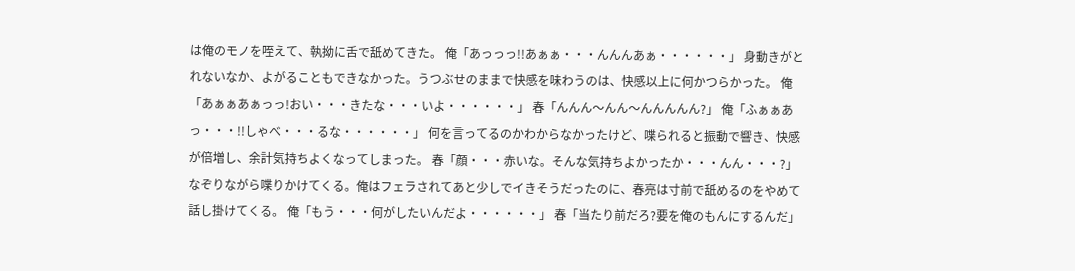は俺のモノを咥えて、執拗に舌で舐めてきた。 俺「あっっっ!!あぁぁ・・・んんんあぁ・・・・・・」 身動きがとれないなか、よがることもできなかった。うつぶせのままで快感を味わうのは、快感以上に何かつらかった。 俺「あぁぁあぁっっ!おい・・・きたな・・・いよ・・・・・・」 春「んんん〜んん〜んんんんん?」 俺「ふぁぁあっ・・・!!しゃべ・・・るな・・・・・・」 何を言ってるのかわからなかったけど、喋られると振動で響き、快感が倍増し、余計気持ちよくなってしまった。 春「顔・・・赤いな。そんな気持ちよかったか・・・んん・・・?」 なぞりながら喋りかけてくる。俺はフェラされてあと少しでイきそうだったのに、春亮は寸前で舐めるのをやめて話し掛けてくる。 俺「もう・・・何がしたいんだよ・・・・・・」 春「当たり前だろ?要を俺のもんにするんだ」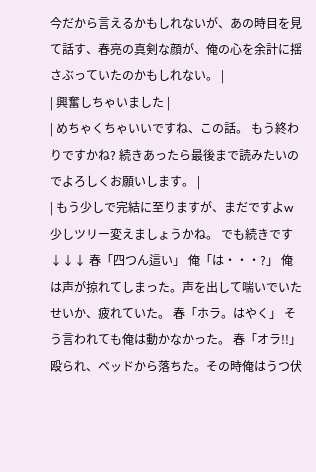今だから言えるかもしれないが、あの時目を見て話す、春亮の真剣な顔が、俺の心を余計に揺さぶっていたのかもしれない。 |
| 興奮しちゃいました |
| めちゃくちゃいいですね、この話。 もう終わりですかね? 続きあったら最後まで読みたいのでよろしくお願いします。 |
| もう少しで完結に至りますが、まだですよw 少しツリー変えましょうかね。 でも続きです↓↓↓ 春「四つん這い」 俺「は・・・?」 俺は声が掠れてしまった。声を出して喘いでいたせいか、疲れていた。 春「ホラ。はやく」 そう言われても俺は動かなかった。 春「オラ!!」 殴られ、ベッドから落ちた。その時俺はうつ伏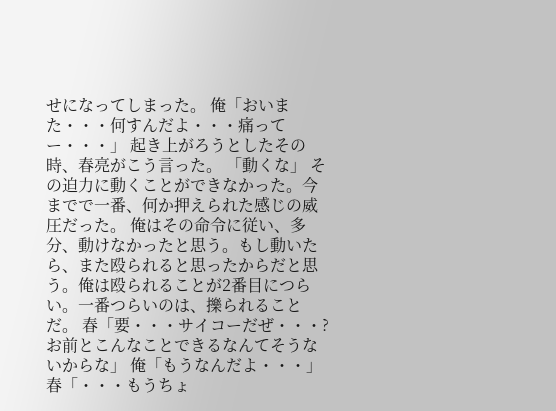せになってしまった。 俺「おいまた・・・何すんだよ・・・痛ってー・・・」 起き上がろうとしたその時、春亮がこう言った。 「動くな」 その迫力に動くことができなかった。今までで一番、何か押えられた感じの威圧だった。 俺はその命令に従い、多分、動けなかったと思う。もし動いたら、また殴られると思ったからだと思う。俺は殴られることが2番目につらい。一番つらいのは、擽られることだ。 春「要・・・サイコーだぜ・・・?お前とこんなことできるなんてそうないからな」 俺「もうなんだよ・・・」 春「・・・もうちょ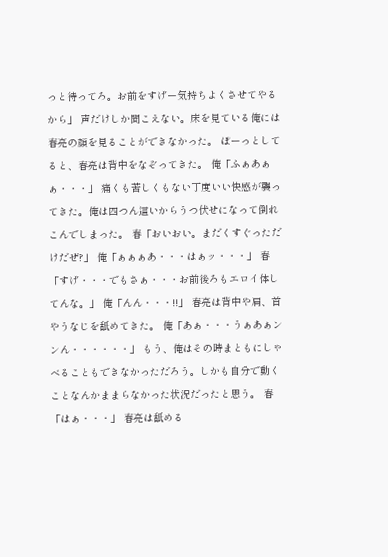っと待ってろ。お前をすげー気持ちよくさせてやるから」 声だけしか聞こえない。床を見ている俺には春亮の顔を見ることができなかった。 ぼーっとしてると、春亮は背中をなぞってきた。 俺「ふぁあぁぁ・・・」 痛くも苦しくもない丁度いい快感が襲ってきた。俺は四つん這いからうつ伏せになって倒れこんでしまった。 春「おいおい。まだくすぐっただけだぜ?」 俺「ぁぁぁあ・・・はぁッ・・・」 春「すげ・・・でもさぁ・・・お前後ろもエロイ体してんな。」 俺「んん・・・!!」 春亮は背中や肩、首やうなじを舐めてきた。 俺「あぁ・・・うぁあぁンンん・・・・・・」 もう、俺はその時まともにしゃべることもできなかっただろう。しかも自分で動くことなんかままらなかった状況だったと思う。 春「はぁ・・・」 春亮は舐める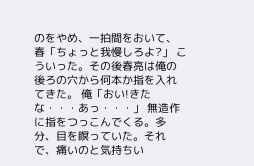のをやめ、一拍間をおいて、 春「ちょっと我慢しろよ?」 こういった。その後春亮は俺の後ろの穴から何本か指を入れてきた。 俺「おい!きたな・・・あっ・・・」 無造作に指をつっこんでくる。多分、目を瞑っていた。それで、痛いのと気持ちい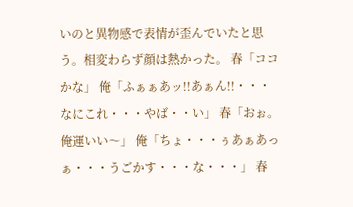いのと異物感で表情が歪んでいたと思う。相変わらず顔は熱かった。 春「ココかな」 俺「ふぁぁあッ!!あぁん!!・・・なにこれ・・・やば・・い」 春「おぉ。俺運いい〜」 俺「ちょ・・・ぅあぁあっぁ・・・うごかす・・・な・・・」 春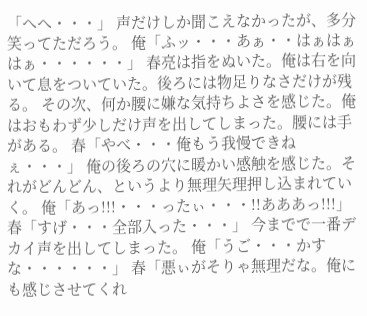「へへ・・・」 声だけしか聞こえなかったが、多分笑ってただろう。 俺「ふッ・・・あぁ・・はぁはぁはぁ・・・・・・」 春亮は指をぬいた。俺は右を向いて息をついていた。後ろには物足りなさだけが残る。 その次、何か腰に嫌な気持ちよさを感じた。俺はおもわず少しだけ声を出してしまった。腰には手がある。 春「やべ・・・俺もう我慢できねぇ・・・」 俺の後ろの穴に暖かい感触を感じた。それがどんどん、というより無理矢理押し込まれていく。 俺「あっ!!!・・・ったぃ・・・!!あああっ!!!」 春「すげ・・・全部入った・・・」 今までで一番デカイ声を出してしまった。 俺「うご・・・かすな・・・・・・」 春「悪ぃがそりゃ無理だな。俺にも感じさせてくれ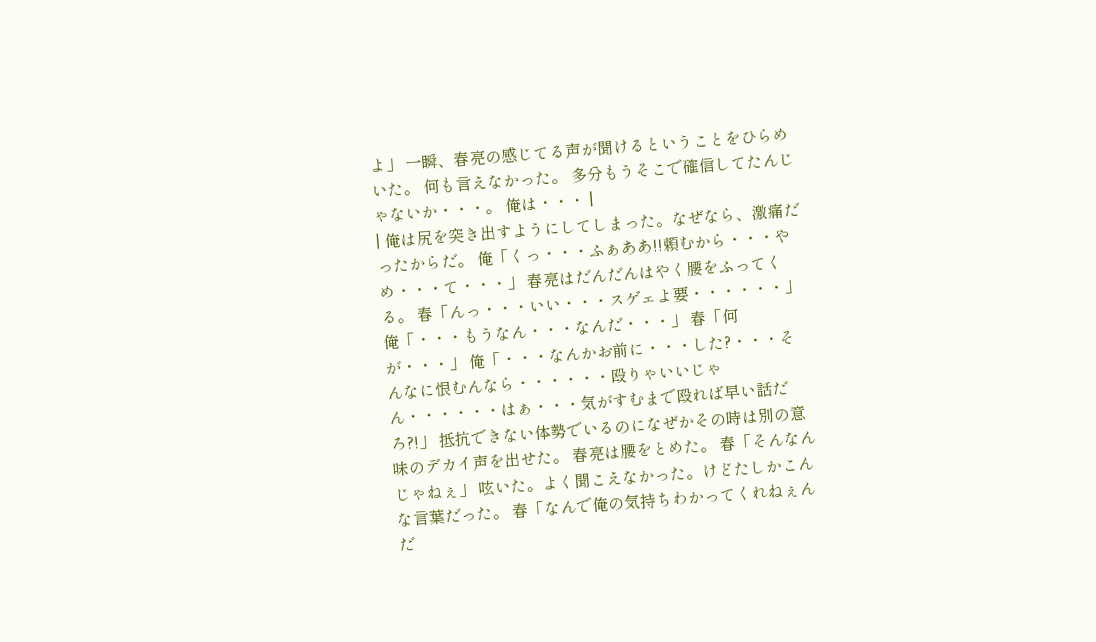よ」 一瞬、春亮の感じてる声が聞けるということをひらめいた。 何も言えなかった。 多分もうそこで確信してたんじゃないか・・・。 俺は・・・ |
| 俺は尻を突き出すようにしてしまった。なぜなら、激痛だったからだ。 俺「くっ・・・ふぁああ!!頼むから・・・やめ・・・て・・・」 春亮はだんだんはやく腰をふってくる。 春「んっ・・・いい・・・スゲェよ要・・・・・・」 俺「・・・もうなん・・・なんだ・・・」 春「何が・・・」 俺「・・・なんかお前に・・・した?・・・そんなに恨むんなら・・・・・・殴りゃいいじゃん・・・・・・はぁ・・・気がすむまで殴れば早い話だろ?!」 抵抗できない体勢でいるのになぜかその時は別の意味のデカイ声を出せた。 春亮は腰をとめた。 春「そんなんじゃねぇ」 呟いた。よく聞こえなかった。けどたしかこんな言葉だった。 春「なんで俺の気持ちわかってくれねぇんだ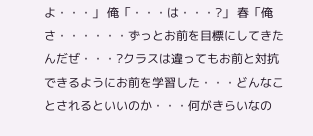よ・・・」 俺「・・・は・・・?」 春「俺さ・・・・・・ずっとお前を目標にしてきたんだぜ・・・?クラスは違ってもお前と対抗できるようにお前を学習した・・・どんなことされるといいのか・・・何がきらいなの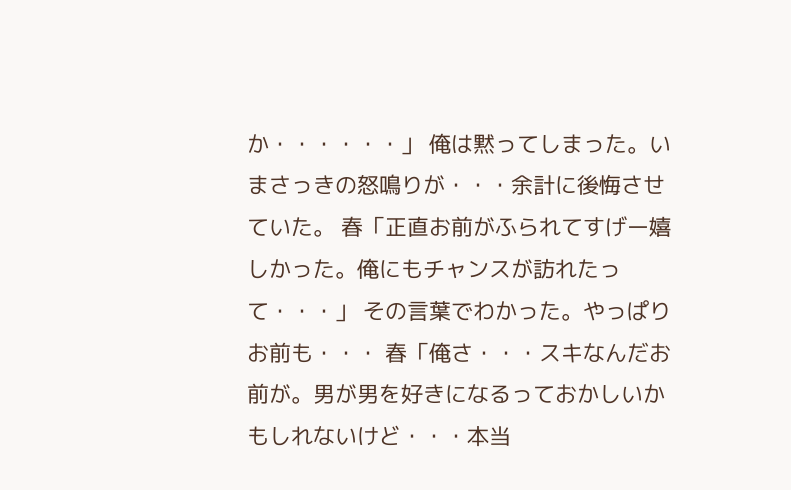か・・・・・・」 俺は黙ってしまった。いまさっきの怒鳴りが・・・余計に後悔させていた。 春「正直お前がふられてすげー嬉しかった。俺にもチャンスが訪れたって・・・」 その言葉でわかった。やっぱりお前も・・・ 春「俺さ・・・スキなんだお前が。男が男を好きになるっておかしいかもしれないけど・・・本当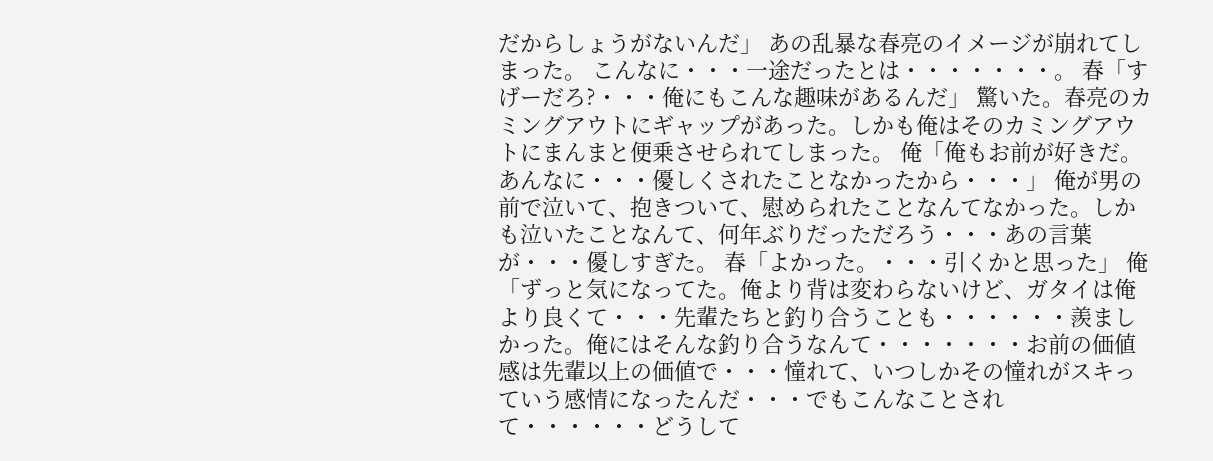だからしょうがないんだ」 あの乱暴な春亮のイメージが崩れてしまった。 こんなに・・・一途だったとは・・・・・・・。 春「すげーだろ?・・・俺にもこんな趣味があるんだ」 驚いた。春亮のカミングアウトにギャップがあった。しかも俺はそのカミングアウトにまんまと便乗させられてしまった。 俺「俺もお前が好きだ。あんなに・・・優しくされたことなかったから・・・」 俺が男の前で泣いて、抱きついて、慰められたことなんてなかった。しかも泣いたことなんて、何年ぶりだっただろう・・・あの言葉が・・・優しすぎた。 春「よかった。・・・引くかと思った」 俺「ずっと気になってた。俺より背は変わらないけど、ガタイは俺より良くて・・・先輩たちと釣り合うことも・・・・・・羨ましかった。俺にはそんな釣り合うなんて・・・・・・・お前の価値感は先輩以上の価値で・・・憧れて、いつしかその憧れがスキっていう感情になったんだ・・・でもこんなことされて・・・・・・どうして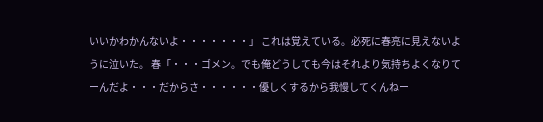いいかわかんないよ・・・・・・・」 これは覚えている。必死に春亮に見えないように泣いた。 春「・・・ゴメン。でも俺どうしても今はそれより気持ちよくなりてーんだよ・・・だからさ・・・・・・優しくするから我慢してくんねー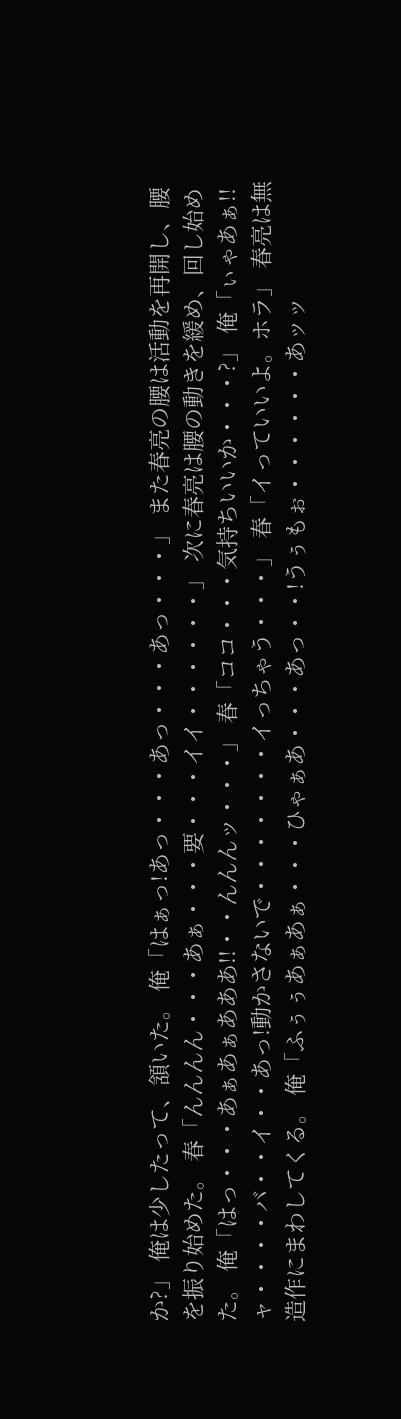か?」 俺は少したって、頷いた。 俺「はぁっ!あっ・・・あっ・・・あっ・・・」 また春亮の腰は活動を再開し、腰を振り始めた。 春「んんんん・・・あぁ・・・要・・・イイ・・・・・・」 次に春亮は腰の動きを緩め、回し始めた。 俺「はっ・・・あぁあぁあああ!!・・んんんッ・・・」 春「ココ・・・気持ちいいか・・・?」 俺「ぃゃあぁ!!ャ・・・・バ・・イ・・あっ!動かさないで・・・・・・・イっちゃう・・・」 春「イっていいよ。ホラ」 春亮は無造作にまわしてくる。 俺「ふぅぅあぁあぁ・・・ひゃぁあ・・・あっ・・!うぅもぉ・・・・・・あッッ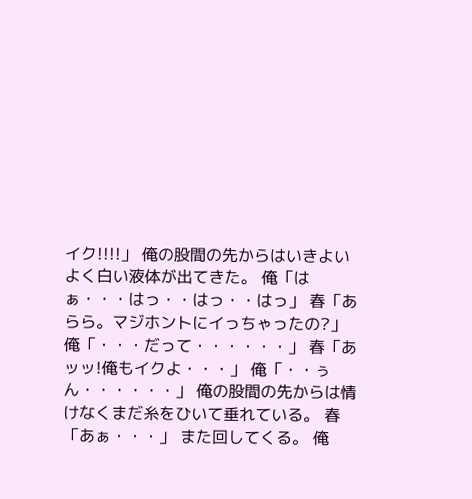イク!!!!」 俺の股間の先からはいきよいよく白い液体が出てきた。 俺「はぁ・・・はっ・・はっ・・はっ」 春「あらら。マジホントにイっちゃったの?」 俺「・・・だって・・・・・・」 春「あッッ!俺もイクよ・・・」 俺「・・ぅん・・・・・・」 俺の股間の先からは情けなくまだ糸をひいて垂れている。 春「あぁ・・・」 また回してくる。 俺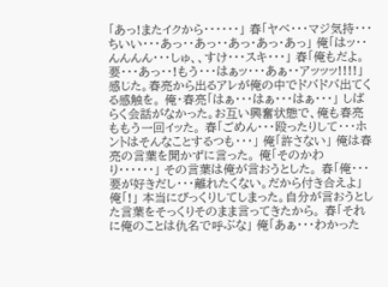「あっ!またイクから・・・・・・」 春「ヤベ・・・マジ気持・・・ちいい・・・あっ・・あっ・・あっ・あっ・あっ」 俺「はッ・・んんんん・・・しゅ、、すけ・・・スキ・・・」 春「俺もだよ。要・・・あっ・・!もう・・・はぁッ・・・あぁ・・アッッッ!!!!」 感じた。春亮から出るアレが俺の中でドバドバ出てくる感触を。 俺・春亮「はぁ・・・はぁ・・・はぁ・・・」 しばらく会話がなかった。お互い興奮状態で、俺も春亮ももう一回イッた。 春「ごめん・・・殴ったりして・・・ホントはそんなことするつも・・・」 俺「許さない」 俺は春亮の言葉を聞かずに言った。 俺「そのかわり・・・・・・」 その言葉は俺が言おうとした。 春「俺・・・要が好きだし・・・離れたくない。だから付き合えよ」 俺「!」 本当にびっくりしてしまった。自分が言おうとした言葉をそっくりそのまま言ってきたから。 春「それに俺のことは仇名で呼ぶな」 俺「あぁ・・・わかった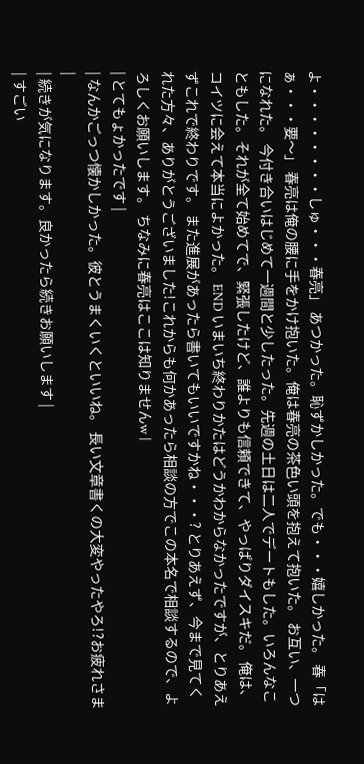よ・・・・・・・・しゅ・・・春亮」 あつかった。恥ずかしかった。でも・・・嬉しかった。 春「はぁ・・・要〜」 春亮は俺の腰に手をかけ抱いた。俺は春亮の茶色い頭を抱えて抱いた。 お互い、一つになれた。 今付き合いはじめて一週間と少したった。先週の土日は二人でデートもした。いろんなこともした。それが全て始めてで、緊張したけど、誰よりも信頼できて、やっぱりダイスキだ。 俺は、コイツに会えて本当によかった。 END いまいち終わりかたはどうかわからなかったですが、とりあえずこれで終わりです。 また進展があったら書いてもいいですかね・・・? とりあえず、今まで見てくれた方々、ありがとうございました!これからも何かあったら相談の方でこの本名で相談するので、よろしくお願いします。 ちなみに春亮はここは知りませんw |
| とてもょかったです |
| なんかごっつ懐かしかった。彼とうまくいくといいね。 長い文章書くの大変やったやろ!?お疲れさま |
| 続きが気になります。良かったら続きお願いします |
| すごい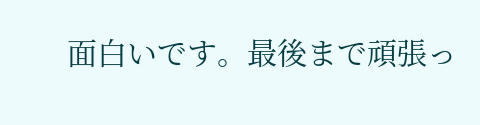面白いです。最後まで頑張っ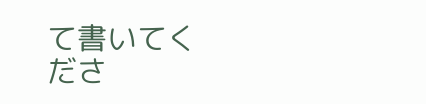て書いてくださ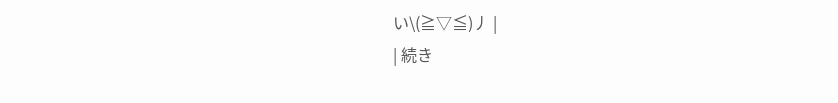い\(≧▽≦)丿 |
| 続き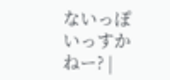ないっぽいっすかねー? |